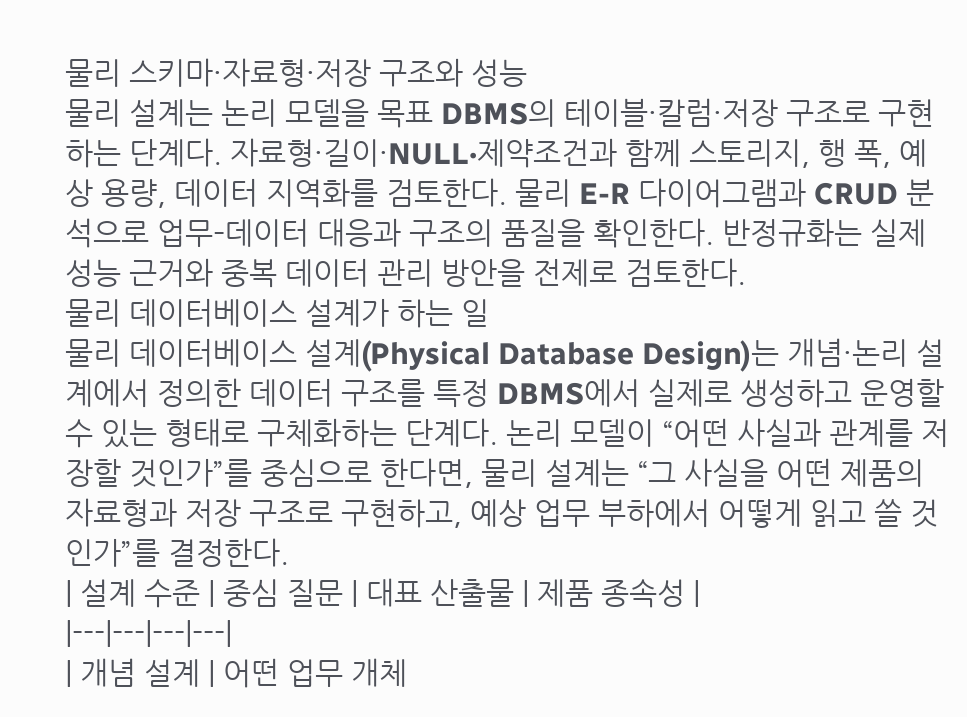물리 스키마·자료형·저장 구조와 성능
물리 설계는 논리 모델을 목표 DBMS의 테이블·칼럼·저장 구조로 구현하는 단계다. 자료형·길이·NULL·제약조건과 함께 스토리지, 행 폭, 예상 용량, 데이터 지역화를 검토한다. 물리 E-R 다이어그램과 CRUD 분석으로 업무–데이터 대응과 구조의 품질을 확인한다. 반정규화는 실제 성능 근거와 중복 데이터 관리 방안을 전제로 검토한다.
물리 데이터베이스 설계가 하는 일
물리 데이터베이스 설계(Physical Database Design)는 개념·논리 설계에서 정의한 데이터 구조를 특정 DBMS에서 실제로 생성하고 운영할 수 있는 형태로 구체화하는 단계다. 논리 모델이 “어떤 사실과 관계를 저장할 것인가”를 중심으로 한다면, 물리 설계는 “그 사실을 어떤 제품의 자료형과 저장 구조로 구현하고, 예상 업무 부하에서 어떻게 읽고 쓸 것인가”를 결정한다.
| 설계 수준 | 중심 질문 | 대표 산출물 | 제품 종속성 |
|---|---|---|---|
| 개념 설계 | 어떤 업무 개체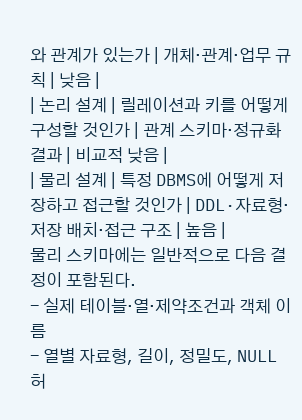와 관계가 있는가 | 개체·관계·업무 규칙 | 낮음 |
| 논리 설계 | 릴레이션과 키를 어떻게 구성할 것인가 | 관계 스키마·정규화 결과 | 비교적 낮음 |
| 물리 설계 | 특정 DBMS에 어떻게 저장하고 접근할 것인가 | DDL·자료형·저장 배치·접근 구조 | 높음 |
물리 스키마에는 일반적으로 다음 결정이 포함된다.
- 실제 테이블·열·제약조건과 객체 이름
- 열별 자료형, 길이, 정밀도, NULL 허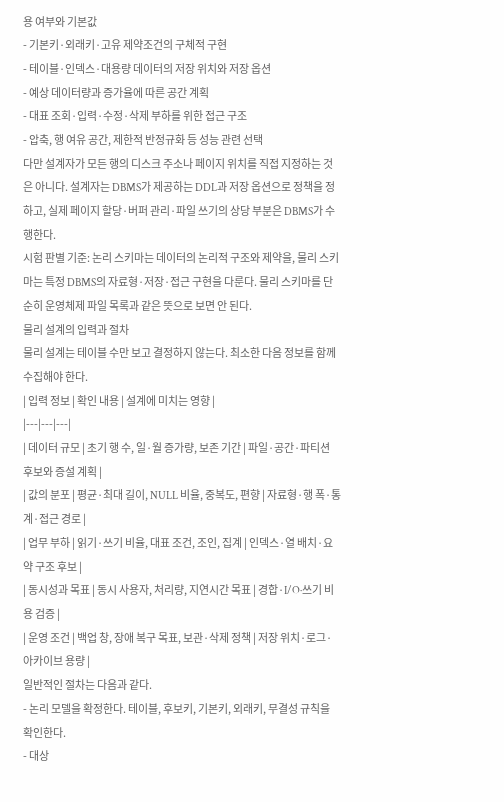용 여부와 기본값
- 기본키·외래키·고유 제약조건의 구체적 구현
- 테이블·인덱스·대용량 데이터의 저장 위치와 저장 옵션
- 예상 데이터량과 증가율에 따른 공간 계획
- 대표 조회·입력·수정·삭제 부하를 위한 접근 구조
- 압축, 행 여유 공간, 제한적 반정규화 등 성능 관련 선택
다만 설계자가 모든 행의 디스크 주소나 페이지 위치를 직접 지정하는 것은 아니다. 설계자는 DBMS가 제공하는 DDL과 저장 옵션으로 정책을 정하고, 실제 페이지 할당·버퍼 관리·파일 쓰기의 상당 부분은 DBMS가 수행한다.
시험 판별 기준: 논리 스키마는 데이터의 논리적 구조와 제약을, 물리 스키마는 특정 DBMS의 자료형·저장·접근 구현을 다룬다. 물리 스키마를 단순히 운영체제 파일 목록과 같은 뜻으로 보면 안 된다.
물리 설계의 입력과 절차
물리 설계는 테이블 수만 보고 결정하지 않는다. 최소한 다음 정보를 함께 수집해야 한다.
| 입력 정보 | 확인 내용 | 설계에 미치는 영향 |
|---|---|---|
| 데이터 규모 | 초기 행 수, 일·월 증가량, 보존 기간 | 파일·공간·파티션 후보와 증설 계획 |
| 값의 분포 | 평균·최대 길이, NULL 비율, 중복도, 편향 | 자료형·행 폭·통계·접근 경로 |
| 업무 부하 | 읽기·쓰기 비율, 대표 조건, 조인, 집계 | 인덱스·열 배치·요약 구조 후보 |
| 동시성과 목표 | 동시 사용자, 처리량, 지연시간 목표 | 경합·I/O·쓰기 비용 검증 |
| 운영 조건 | 백업 창, 장애 복구 목표, 보관·삭제 정책 | 저장 위치·로그·아카이브 용량 |
일반적인 절차는 다음과 같다.
- 논리 모델을 확정한다. 테이블, 후보키, 기본키, 외래키, 무결성 규칙을 확인한다.
- 대상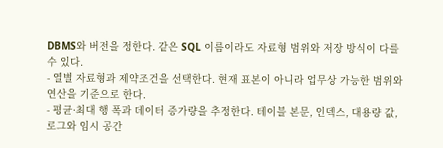DBMS와 버전을 정한다. 같은 SQL 이름이라도 자료형 범위와 저장 방식이 다를 수 있다.
- 열별 자료형과 제약조건을 선택한다. 현재 표본이 아니라 업무상 가능한 범위와 연산을 기준으로 한다.
- 평균·최대 행 폭과 데이터 증가량을 추정한다. 테이블 본문, 인덱스, 대용량 값, 로그와 임시 공간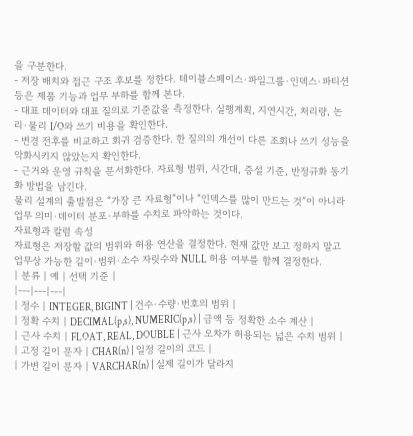을 구분한다.
- 저장 배치와 접근 구조 후보를 정한다. 테이블스페이스·파일그룹·인덱스·파티션 등은 제품 기능과 업무 부하를 함께 본다.
- 대표 데이터와 대표 질의로 기준값을 측정한다. 실행계획, 지연시간, 처리량, 논리·물리 I/O와 쓰기 비용을 확인한다.
- 변경 전후를 비교하고 회귀 검증한다. 한 질의의 개선이 다른 조회나 쓰기 성능을 악화시키지 않았는지 확인한다.
- 근거와 운영 규칙을 문서화한다. 자료형 범위, 시간대, 증설 기준, 반정규화 동기화 방법을 남긴다.
물리 설계의 출발점은 “가장 큰 자료형”이나 “인덱스를 많이 만드는 것”이 아니라 업무 의미·데이터 분포·부하를 수치로 파악하는 것이다.
자료형과 칼럼 속성
자료형은 저장할 값의 범위와 허용 연산을 결정한다. 현재 값만 보고 정하지 말고 업무상 가능한 길이·범위·소수 자릿수와 NULL 허용 여부를 함께 결정한다.
| 분류 | 예 | 선택 기준 |
|---|---|---|
| 정수 | INTEGER, BIGINT | 건수·수량·번호의 범위 |
| 정확 수치 | DECIMAL(p,s), NUMERIC(p,s) | 금액 등 정확한 소수 계산 |
| 근사 수치 | FLOAT, REAL, DOUBLE | 근사 오차가 허용되는 넓은 수치 범위 |
| 고정 길이 문자 | CHAR(n) | 일정 길이의 코드 |
| 가변 길이 문자 | VARCHAR(n) | 실제 길이가 달라지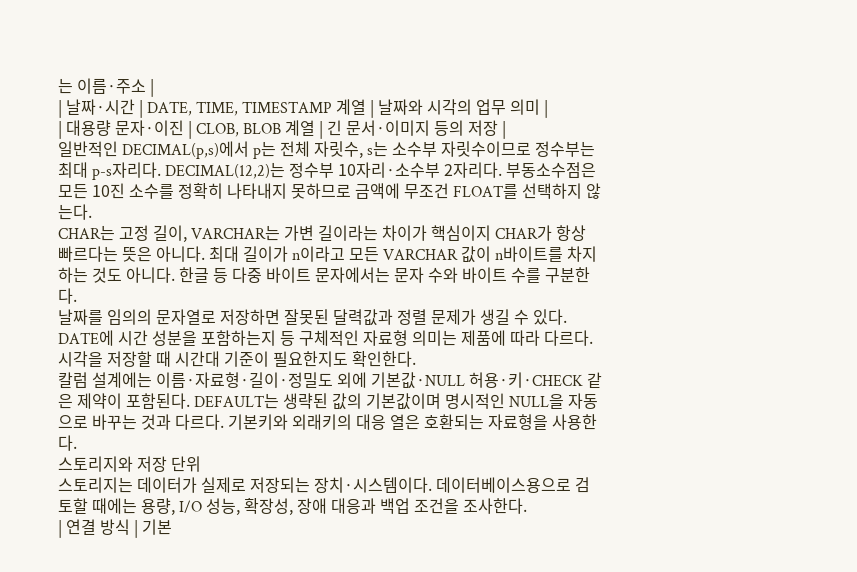는 이름·주소 |
| 날짜·시간 | DATE, TIME, TIMESTAMP 계열 | 날짜와 시각의 업무 의미 |
| 대용량 문자·이진 | CLOB, BLOB 계열 | 긴 문서·이미지 등의 저장 |
일반적인 DECIMAL(p,s)에서 p는 전체 자릿수, s는 소수부 자릿수이므로 정수부는 최대 p-s자리다. DECIMAL(12,2)는 정수부 10자리·소수부 2자리다. 부동소수점은 모든 10진 소수를 정확히 나타내지 못하므로 금액에 무조건 FLOAT를 선택하지 않는다.
CHAR는 고정 길이, VARCHAR는 가변 길이라는 차이가 핵심이지 CHAR가 항상 빠르다는 뜻은 아니다. 최대 길이가 n이라고 모든 VARCHAR 값이 n바이트를 차지하는 것도 아니다. 한글 등 다중 바이트 문자에서는 문자 수와 바이트 수를 구분한다.
날짜를 임의의 문자열로 저장하면 잘못된 달력값과 정렬 문제가 생길 수 있다. DATE에 시간 성분을 포함하는지 등 구체적인 자료형 의미는 제품에 따라 다르다. 시각을 저장할 때 시간대 기준이 필요한지도 확인한다.
칼럼 설계에는 이름·자료형·길이·정밀도 외에 기본값·NULL 허용·키·CHECK 같은 제약이 포함된다. DEFAULT는 생략된 값의 기본값이며 명시적인 NULL을 자동으로 바꾸는 것과 다르다. 기본키와 외래키의 대응 열은 호환되는 자료형을 사용한다.
스토리지와 저장 단위
스토리지는 데이터가 실제로 저장되는 장치·시스템이다. 데이터베이스용으로 검토할 때에는 용량, I/O 성능, 확장성, 장애 대응과 백업 조건을 조사한다.
| 연결 방식 | 기본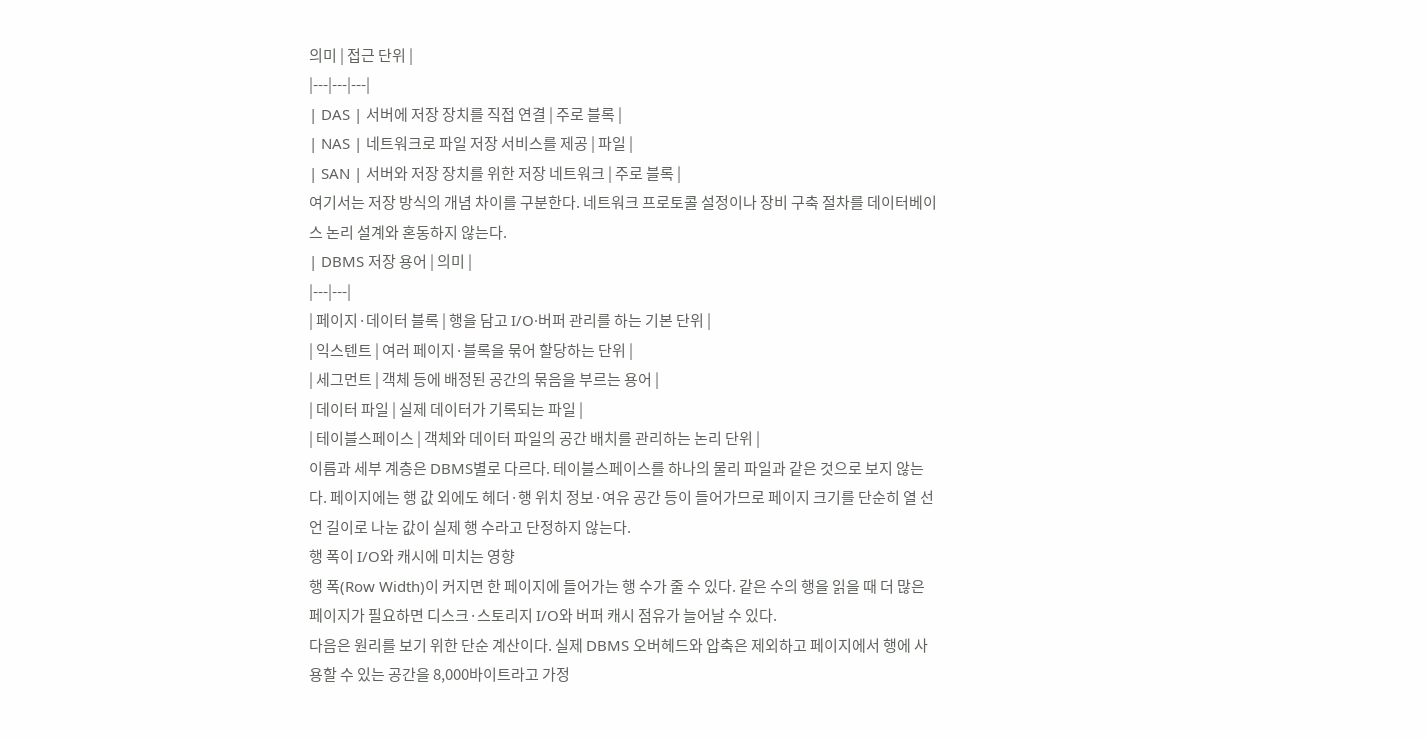의미 | 접근 단위 |
|---|---|---|
| DAS | 서버에 저장 장치를 직접 연결 | 주로 블록 |
| NAS | 네트워크로 파일 저장 서비스를 제공 | 파일 |
| SAN | 서버와 저장 장치를 위한 저장 네트워크 | 주로 블록 |
여기서는 저장 방식의 개념 차이를 구분한다. 네트워크 프로토콜 설정이나 장비 구축 절차를 데이터베이스 논리 설계와 혼동하지 않는다.
| DBMS 저장 용어 | 의미 |
|---|---|
| 페이지·데이터 블록 | 행을 담고 I/O·버퍼 관리를 하는 기본 단위 |
| 익스텐트 | 여러 페이지·블록을 묶어 할당하는 단위 |
| 세그먼트 | 객체 등에 배정된 공간의 묶음을 부르는 용어 |
| 데이터 파일 | 실제 데이터가 기록되는 파일 |
| 테이블스페이스 | 객체와 데이터 파일의 공간 배치를 관리하는 논리 단위 |
이름과 세부 계층은 DBMS별로 다르다. 테이블스페이스를 하나의 물리 파일과 같은 것으로 보지 않는다. 페이지에는 행 값 외에도 헤더·행 위치 정보·여유 공간 등이 들어가므로 페이지 크기를 단순히 열 선언 길이로 나눈 값이 실제 행 수라고 단정하지 않는다.
행 폭이 I/O와 캐시에 미치는 영향
행 폭(Row Width)이 커지면 한 페이지에 들어가는 행 수가 줄 수 있다. 같은 수의 행을 읽을 때 더 많은 페이지가 필요하면 디스크·스토리지 I/O와 버퍼 캐시 점유가 늘어날 수 있다.
다음은 원리를 보기 위한 단순 계산이다. 실제 DBMS 오버헤드와 압축은 제외하고 페이지에서 행에 사용할 수 있는 공간을 8,000바이트라고 가정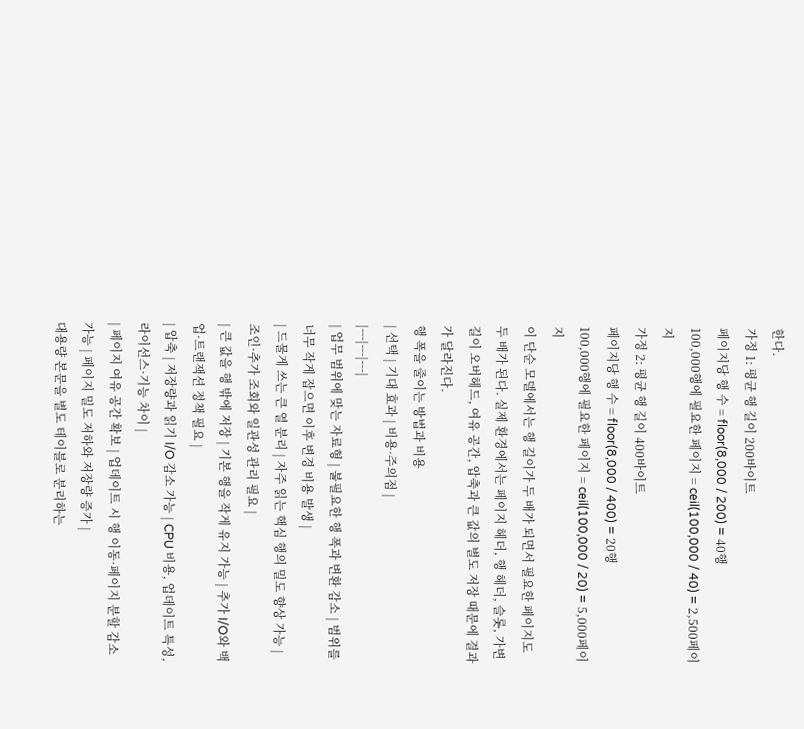한다.
가정 1: 평균 행 길이 200바이트
페이지당 행 수 = floor(8,000 / 200) = 40행
100,000행에 필요한 페이지 = ceil(100,000 / 40) = 2,500페이지
가정 2: 평균 행 길이 400바이트
페이지당 행 수 = floor(8,000 / 400) = 20행
100,000행에 필요한 페이지 = ceil(100,000 / 20) = 5,000페이지
이 단순 모델에서는 행 길이가 두 배가 되면서 필요한 페이지도 두 배가 된다. 실제 환경에서는 페이지 헤더, 행 헤더, 슬롯, 가변 길이 오버헤드, 여유 공간, 압축과 큰 값의 별도 저장 때문에 결과가 달라진다.
행 폭을 줄이는 방법과 비용
| 선택 | 기대 효과 | 비용·주의점 |
|---|---|---|
| 업무 범위에 맞는 자료형 | 불필요한 행 폭과 변환 감소 | 범위를 너무 작게 잡으면 이후 변경 비용 발생 |
| 드물게 쓰는 큰 열 분리 | 자주 읽는 핵심 행의 밀도 향상 가능 | 조인·추가 조회와 일관성 관리 필요 |
| 큰 값을 행 밖에 저장 | 기본 행을 작게 유지 가능 | 추가 I/O와 백업·트랜잭션 정책 필요 |
| 압축 | 저장량과 읽기 I/O 감소 가능 | CPU 비용, 업데이트 특성, 라이선스·기능 차이 |
| 페이지 여유 공간 확보 | 업데이트 시 행 이동·페이지 분할 감소 가능 | 페이지 밀도 저하와 저장량 증가 |
대용량 본문을 별도 테이블로 분리하는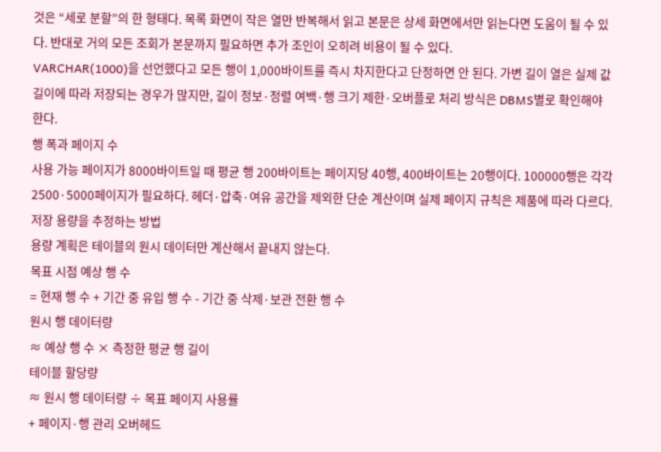것은 “세로 분할”의 한 형태다. 목록 화면이 작은 열만 반복해서 읽고 본문은 상세 화면에서만 읽는다면 도움이 될 수 있다. 반대로 거의 모든 조회가 본문까지 필요하면 추가 조인이 오히려 비용이 될 수 있다.
VARCHAR(1000)을 선언했다고 모든 행이 1,000바이트를 즉시 차지한다고 단정하면 안 된다. 가변 길이 열은 실제 값 길이에 따라 저장되는 경우가 많지만, 길이 정보·정렬 여백·행 크기 제한·오버플로 처리 방식은 DBMS별로 확인해야 한다.
행 폭과 페이지 수
사용 가능 페이지가 8000바이트일 때 평균 행 200바이트는 페이지당 40행, 400바이트는 20행이다. 100000행은 각각 2500·5000페이지가 필요하다. 헤더·압축·여유 공간을 제외한 단순 계산이며 실제 페이지 규칙은 제품에 따라 다르다.
저장 용량을 추정하는 방법
용량 계획은 테이블의 원시 데이터만 계산해서 끝내지 않는다.
목표 시점 예상 행 수
= 현재 행 수 + 기간 중 유입 행 수 - 기간 중 삭제·보관 전환 행 수
원시 행 데이터량
≈ 예상 행 수 × 측정한 평균 행 길이
테이블 할당량
≈ 원시 행 데이터량 ÷ 목표 페이지 사용률
+ 페이지·행 관리 오버헤드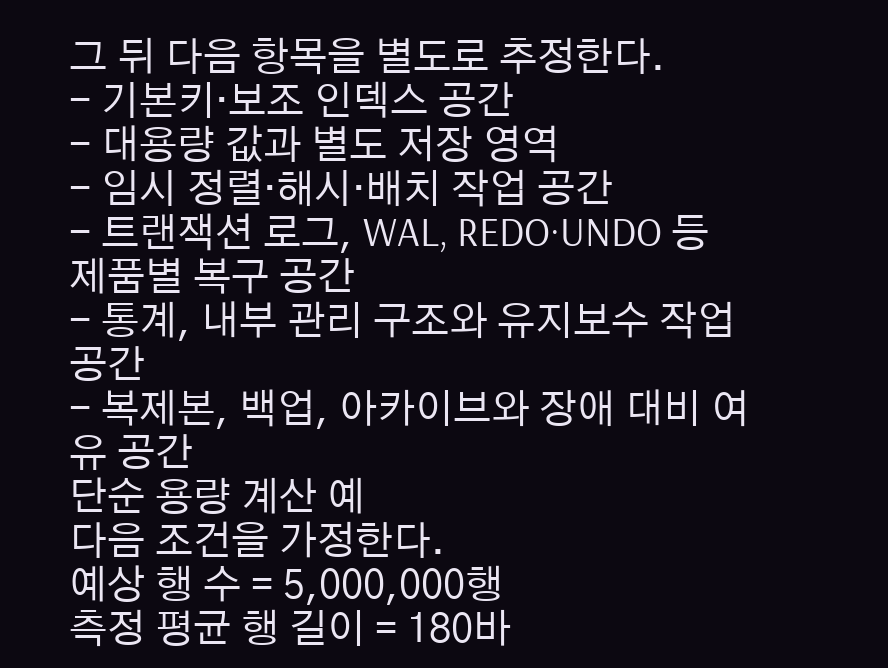그 뒤 다음 항목을 별도로 추정한다.
- 기본키·보조 인덱스 공간
- 대용량 값과 별도 저장 영역
- 임시 정렬·해시·배치 작업 공간
- 트랜잭션 로그, WAL, REDO·UNDO 등 제품별 복구 공간
- 통계, 내부 관리 구조와 유지보수 작업 공간
- 복제본, 백업, 아카이브와 장애 대비 여유 공간
단순 용량 계산 예
다음 조건을 가정한다.
예상 행 수 = 5,000,000행
측정 평균 행 길이 = 180바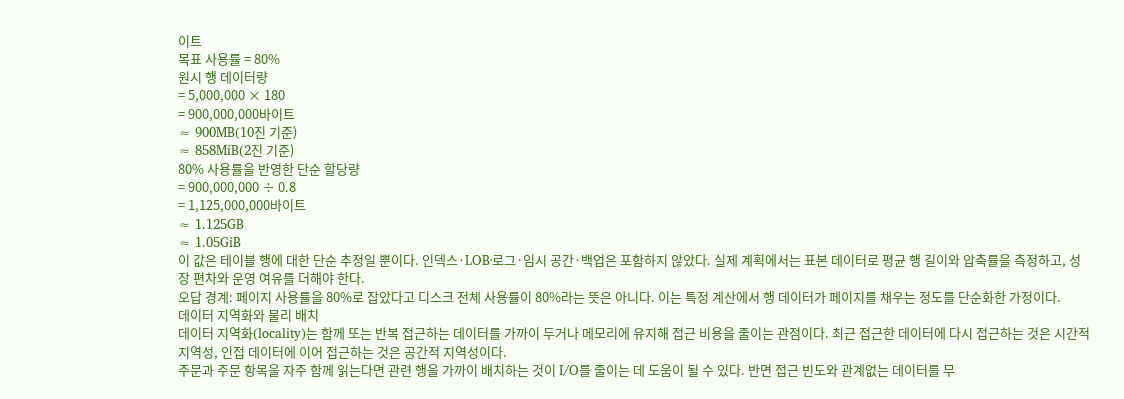이트
목표 사용률 = 80%
원시 행 데이터량
= 5,000,000 × 180
= 900,000,000바이트
≈ 900MB(10진 기준)
≈ 858MiB(2진 기준)
80% 사용률을 반영한 단순 할당량
= 900,000,000 ÷ 0.8
= 1,125,000,000바이트
≈ 1.125GB
≈ 1.05GiB
이 값은 테이블 행에 대한 단순 추정일 뿐이다. 인덱스·LOB·로그·임시 공간·백업은 포함하지 않았다. 실제 계획에서는 표본 데이터로 평균 행 길이와 압축률을 측정하고, 성장 편차와 운영 여유를 더해야 한다.
오답 경계: 페이지 사용률을 80%로 잡았다고 디스크 전체 사용률이 80%라는 뜻은 아니다. 이는 특정 계산에서 행 데이터가 페이지를 채우는 정도를 단순화한 가정이다.
데이터 지역화와 물리 배치
데이터 지역화(locality)는 함께 또는 반복 접근하는 데이터를 가까이 두거나 메모리에 유지해 접근 비용을 줄이는 관점이다. 최근 접근한 데이터에 다시 접근하는 것은 시간적 지역성, 인접 데이터에 이어 접근하는 것은 공간적 지역성이다.
주문과 주문 항목을 자주 함께 읽는다면 관련 행을 가까이 배치하는 것이 I/O를 줄이는 데 도움이 될 수 있다. 반면 접근 빈도와 관계없는 데이터를 무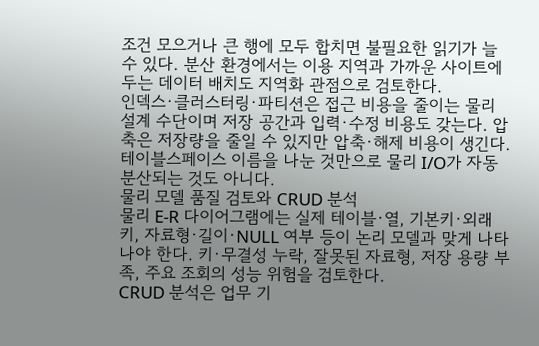조건 모으거나 큰 행에 모두 합치면 불필요한 읽기가 늘 수 있다. 분산 환경에서는 이용 지역과 가까운 사이트에 두는 데이터 배치도 지역화 관점으로 검토한다.
인덱스·클러스터링·파티션은 접근 비용을 줄이는 물리 설계 수단이며 저장 공간과 입력·수정 비용도 갖는다. 압축은 저장량을 줄일 수 있지만 압축·해제 비용이 생긴다. 테이블스페이스 이름을 나눈 것만으로 물리 I/O가 자동 분산되는 것도 아니다.
물리 모델 품질 검토와 CRUD 분석
물리 E-R 다이어그램에는 실제 테이블·열, 기본키·외래키, 자료형·길이·NULL 여부 등이 논리 모델과 맞게 나타나야 한다. 키·무결성 누락, 잘못된 자료형, 저장 용량 부족, 주요 조회의 성능 위험을 검토한다.
CRUD 분석은 업무 기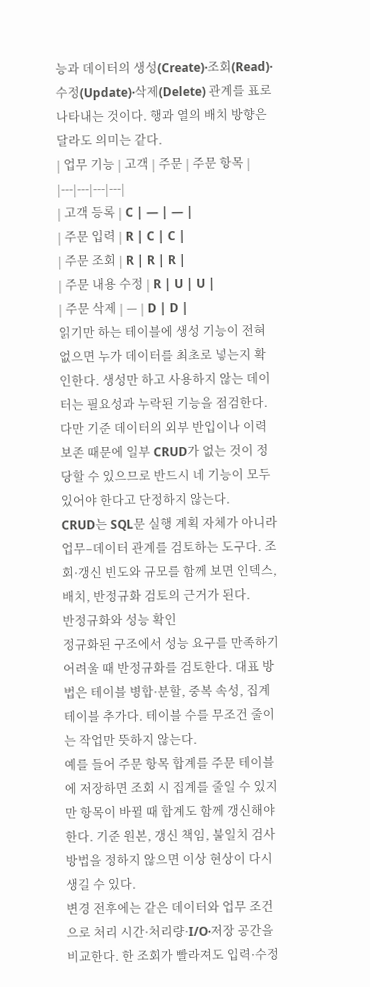능과 데이터의 생성(Create)·조회(Read)·수정(Update)·삭제(Delete) 관계를 표로 나타내는 것이다. 행과 열의 배치 방향은 달라도 의미는 같다.
| 업무 기능 | 고객 | 주문 | 주문 항목 |
|---|---|---|---|
| 고객 등록 | C | — | — |
| 주문 입력 | R | C | C |
| 주문 조회 | R | R | R |
| 주문 내용 수정 | R | U | U |
| 주문 삭제 | — | D | D |
읽기만 하는 테이블에 생성 기능이 전혀 없으면 누가 데이터를 최초로 넣는지 확인한다. 생성만 하고 사용하지 않는 데이터는 필요성과 누락된 기능을 점검한다. 다만 기준 데이터의 외부 반입이나 이력 보존 때문에 일부 CRUD가 없는 것이 정당할 수 있으므로 반드시 네 기능이 모두 있어야 한다고 단정하지 않는다.
CRUD는 SQL문 실행 계획 자체가 아니라 업무–데이터 관계를 검토하는 도구다. 조회·갱신 빈도와 규모를 함께 보면 인덱스, 배치, 반정규화 검토의 근거가 된다.
반정규화와 성능 확인
정규화된 구조에서 성능 요구를 만족하기 어려울 때 반정규화를 검토한다. 대표 방법은 테이블 병합·분할, 중복 속성, 집계 테이블 추가다. 테이블 수를 무조건 줄이는 작업만 뜻하지 않는다.
예를 들어 주문 항목 합계를 주문 테이블에 저장하면 조회 시 집계를 줄일 수 있지만 항목이 바뀔 때 합계도 함께 갱신해야 한다. 기준 원본, 갱신 책임, 불일치 검사 방법을 정하지 않으면 이상 현상이 다시 생길 수 있다.
변경 전후에는 같은 데이터와 업무 조건으로 처리 시간·처리량·I/O·저장 공간을 비교한다. 한 조회가 빨라져도 입력·수정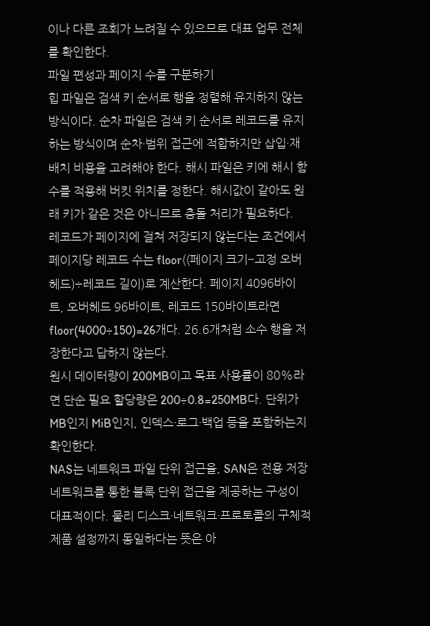이나 다른 조회가 느려질 수 있으므로 대표 업무 전체를 확인한다.
파일 편성과 페이지 수를 구분하기
힙 파일은 검색 키 순서로 행을 정렬해 유지하지 않는 방식이다. 순차 파일은 검색 키 순서로 레코드를 유지하는 방식이며 순차·범위 접근에 적합하지만 삽입·재배치 비용을 고려해야 한다. 해시 파일은 키에 해시 함수를 적용해 버킷 위치를 정한다. 해시값이 같아도 원래 키가 같은 것은 아니므로 충돌 처리가 필요하다.
레코드가 페이지에 걸쳐 저장되지 않는다는 조건에서 페이지당 레코드 수는 floor((페이지 크기−고정 오버헤드)÷레코드 길이)로 계산한다. 페이지 4096바이트, 오버헤드 96바이트, 레코드 150바이트라면 floor(4000÷150)=26개다. 26.6개처럼 소수 행을 저장한다고 답하지 않는다.
원시 데이터량이 200MB이고 목표 사용률이 80%라면 단순 필요 할당량은 200÷0.8=250MB다. 단위가 MB인지 MiB인지, 인덱스·로그·백업 등을 포함하는지 확인한다.
NAS는 네트워크 파일 단위 접근을, SAN은 전용 저장 네트워크를 통한 블록 단위 접근을 제공하는 구성이 대표적이다. 물리 디스크·네트워크·프로토콜의 구체적 제품 설정까지 동일하다는 뜻은 아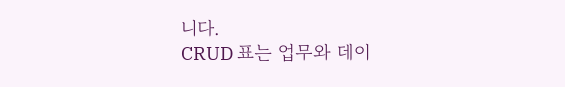니다.
CRUD 표는 업무와 데이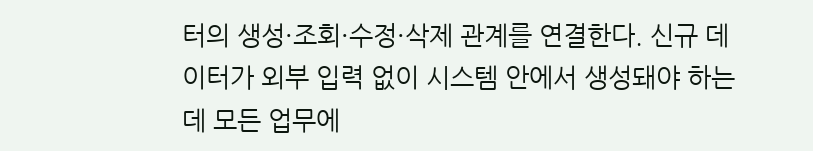터의 생성·조회·수정·삭제 관계를 연결한다. 신규 데이터가 외부 입력 없이 시스템 안에서 생성돼야 하는데 모든 업무에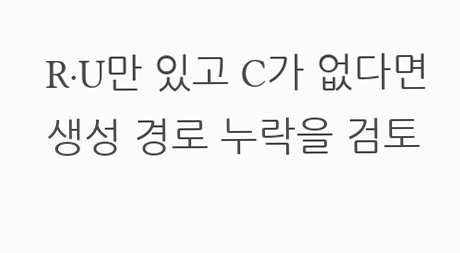R·U만 있고 C가 없다면 생성 경로 누락을 검토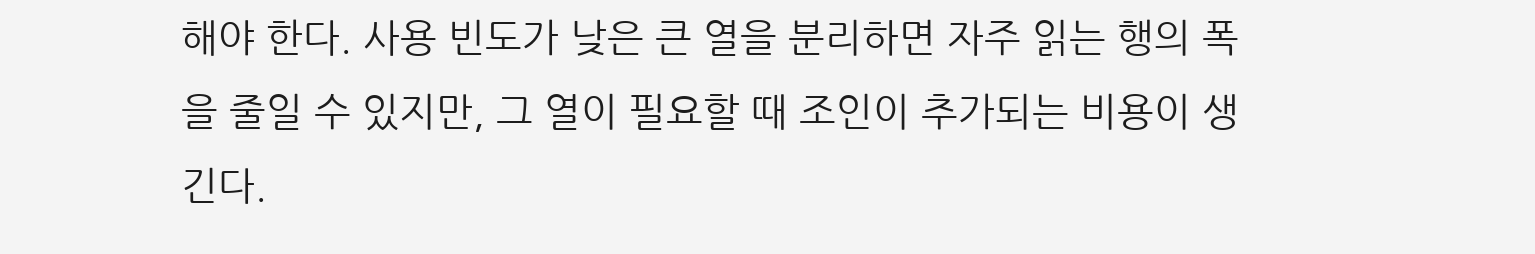해야 한다. 사용 빈도가 낮은 큰 열을 분리하면 자주 읽는 행의 폭을 줄일 수 있지만, 그 열이 필요할 때 조인이 추가되는 비용이 생긴다.